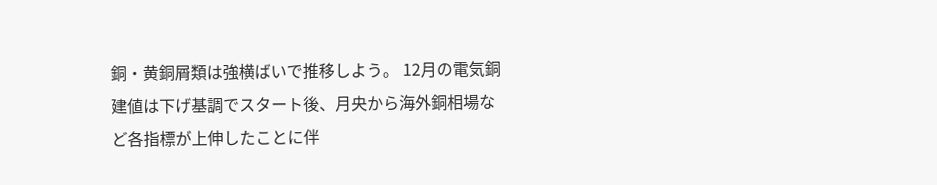銅・黄銅屑類は強横ばいで推移しよう。 12月の電気銅建値は下げ基調でスタート後、月央から海外銅相場など各指標が上伸したことに伴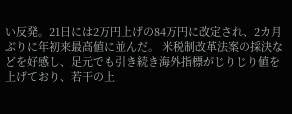い反発。21日には2万円上げの84万円に改定され、2カ月ぶりに年初来最高値に並んだ。 米税制改革法案の採決などを好感し、足元でも引き続き海外指標がじりじり値を上げており、若干の上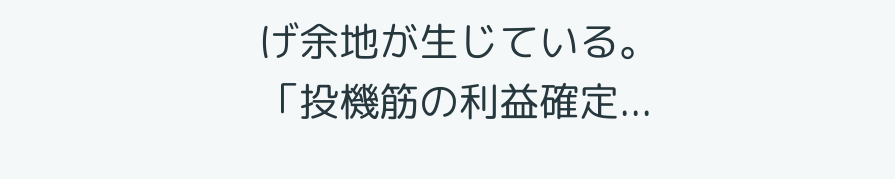げ余地が生じている。「投機筋の利益確定...